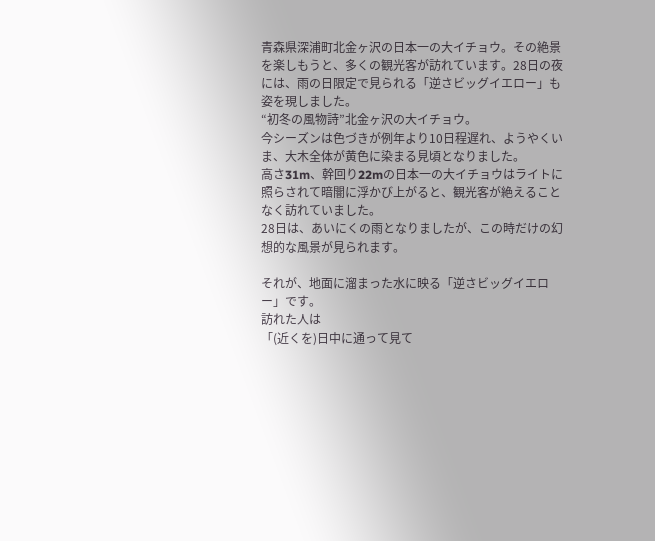青森県深浦町北金ヶ沢の日本一の大イチョウ。その絶景を楽しもうと、多くの観光客が訪れています。28日の夜には、雨の日限定で見られる「逆さビッグイエロー」も姿を現しました。
“初冬の風物詩”北金ヶ沢の大イチョウ。
今シーズンは色づきが例年より10日程遅れ、ようやくいま、大木全体が黄色に染まる見頃となりました。
高さ31m、幹回り22mの日本一の大イチョウはライトに照らされて暗闇に浮かび上がると、観光客が絶えることなく訪れていました。
28日は、あいにくの雨となりましたが、この時だけの幻想的な風景が見られます。

それが、地面に溜まった水に映る「逆さビッグイエロー」です。
訪れた人は
「(近くを)日中に通って見て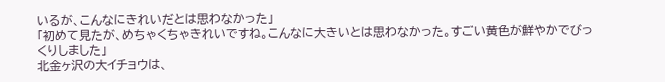いるが、こんなにきれいだとは思わなかった」
「初めて見たが、めちゃくちゃきれいですね。こんなに大きいとは思わなかった。すごい黄色が鮮やかでびっくりしました」
北金ヶ沢の大イチョウは、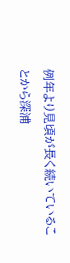例年より見頃が長く続いていることから深浦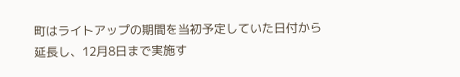町はライトアップの期間を当初予定していた日付から延長し、12月8日まで実施す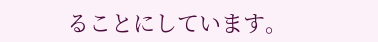ることにしています。